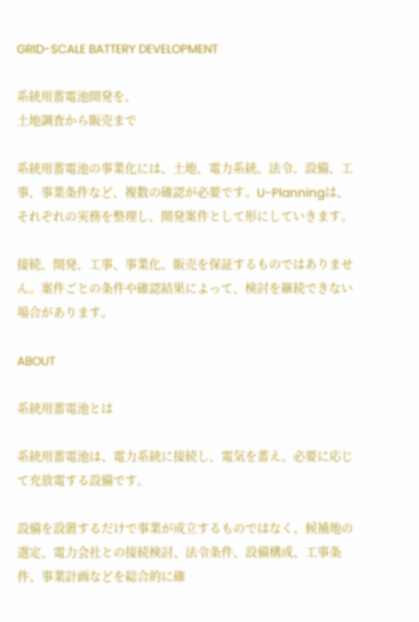GRID-SCALE BATTERY DEVELOPMENT

系統用蓄電池開発を、
土地調査から販売まで

系統用蓄電池の事業化には、土地、電力系統、法令、設備、工事、事業条件など、複数の確認が必要です。U-Planningは、それぞれの実務を整理し、開発案件として形にしていきます。

接続、開発、工事、事業化、販売を保証するものではありません。案件ごとの条件や確認結果によって、検討を継続できない場合があります。

ABOUT

系統用蓄電池とは

系統用蓄電池は、電力系統に接続し、電気を蓄え、必要に応じて充放電する設備です。

設備を設置するだけで事業が成立するものではなく、候補地の選定、電力会社との接続検討、法令条件、設備構成、工事条件、事業計画などを総合的に確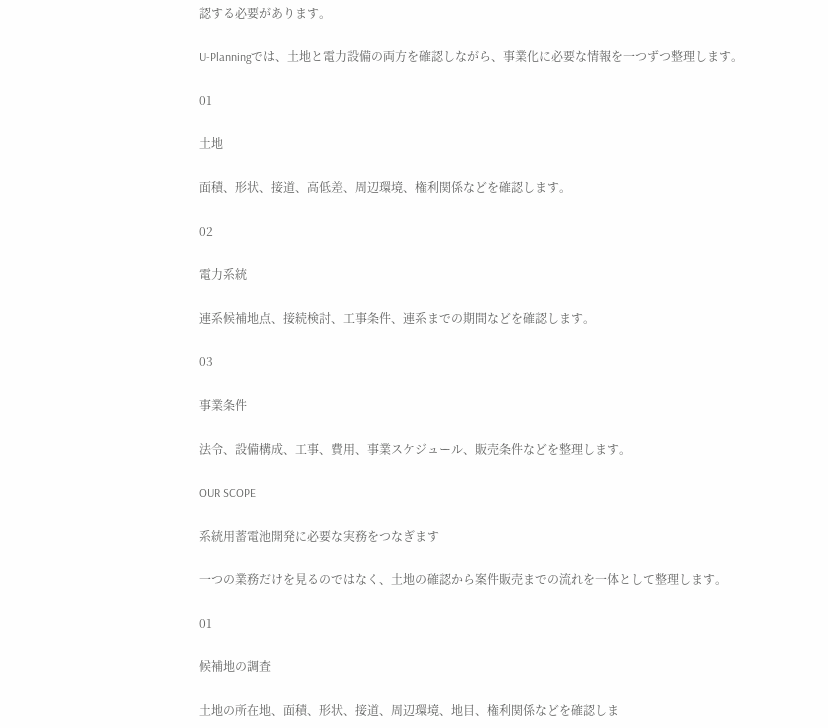認する必要があります。

U-Planningでは、土地と電力設備の両方を確認しながら、事業化に必要な情報を一つずつ整理します。

01

土地

面積、形状、接道、高低差、周辺環境、権利関係などを確認します。

02

電力系統

連系候補地点、接続検討、工事条件、連系までの期間などを確認します。

03

事業条件

法令、設備構成、工事、費用、事業スケジュール、販売条件などを整理します。

OUR SCOPE

系統用蓄電池開発に必要な実務をつなぎます

一つの業務だけを見るのではなく、土地の確認から案件販売までの流れを一体として整理します。

01

候補地の調査

土地の所在地、面積、形状、接道、周辺環境、地目、権利関係などを確認しま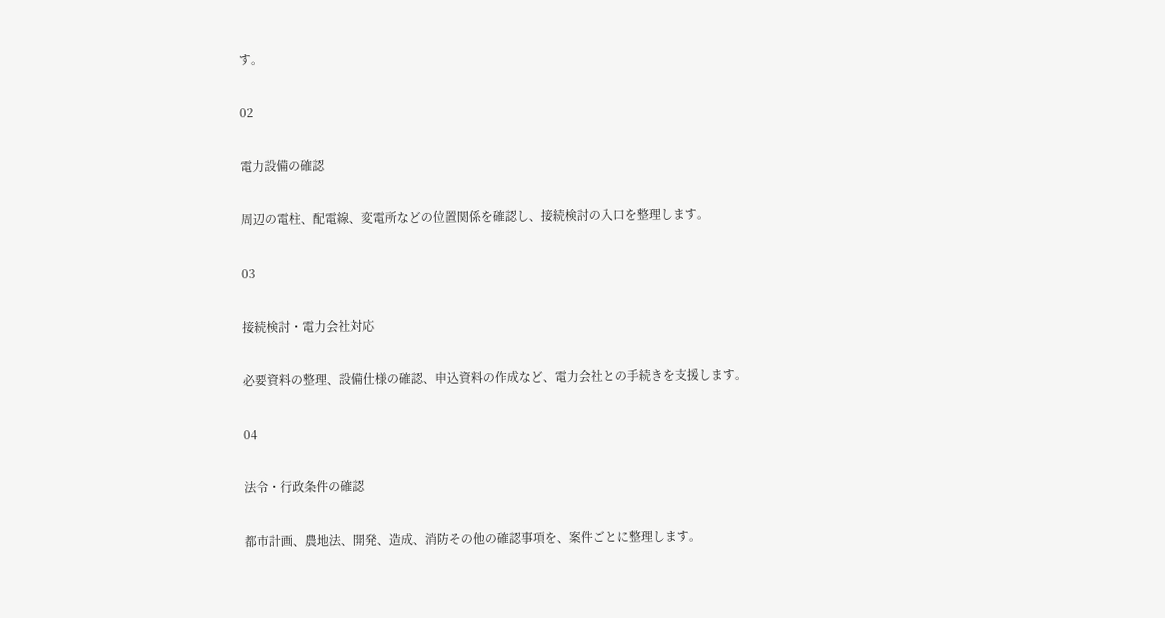す。

02

電力設備の確認

周辺の電柱、配電線、変電所などの位置関係を確認し、接続検討の入口を整理します。

03

接続検討・電力会社対応

必要資料の整理、設備仕様の確認、申込資料の作成など、電力会社との手続きを支援します。

04

法令・行政条件の確認

都市計画、農地法、開発、造成、消防その他の確認事項を、案件ごとに整理します。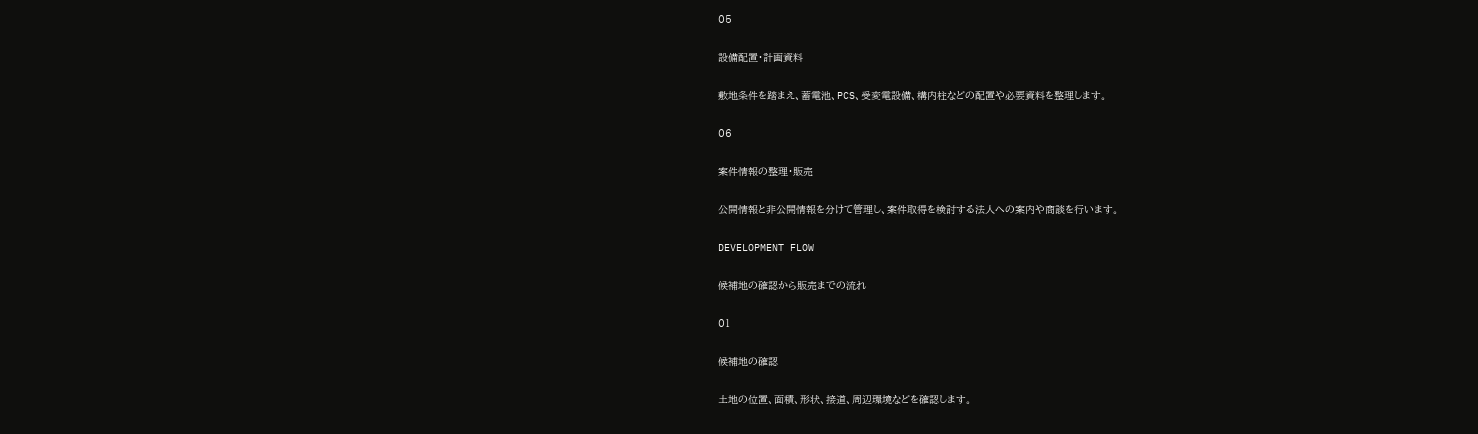05

設備配置・計画資料

敷地条件を踏まえ、蓄電池、PCS、受変電設備、構内柱などの配置や必要資料を整理します。

06

案件情報の整理・販売

公開情報と非公開情報を分けて管理し、案件取得を検討する法人への案内や商談を行います。

DEVELOPMENT FLOW

候補地の確認から販売までの流れ

01

候補地の確認

土地の位置、面積、形状、接道、周辺環境などを確認します。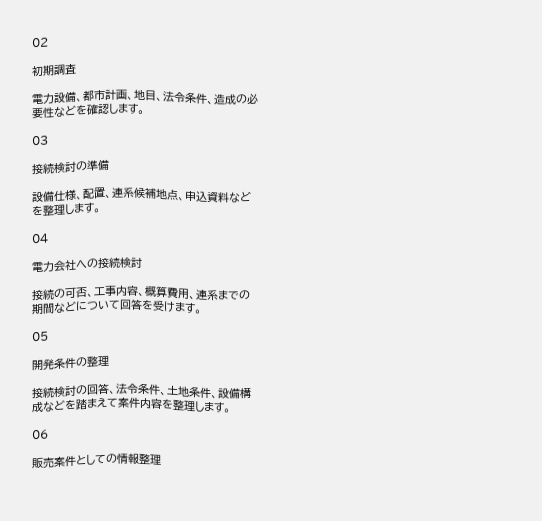02

初期調査

電力設備、都市計画、地目、法令条件、造成の必要性などを確認します。

03

接続検討の準備

設備仕様、配置、連系候補地点、申込資料などを整理します。

04

電力会社への接続検討

接続の可否、工事内容、概算費用、連系までの期間などについて回答を受けます。

05

開発条件の整理

接続検討の回答、法令条件、土地条件、設備構成などを踏まえて案件内容を整理します。

06

販売案件としての情報整理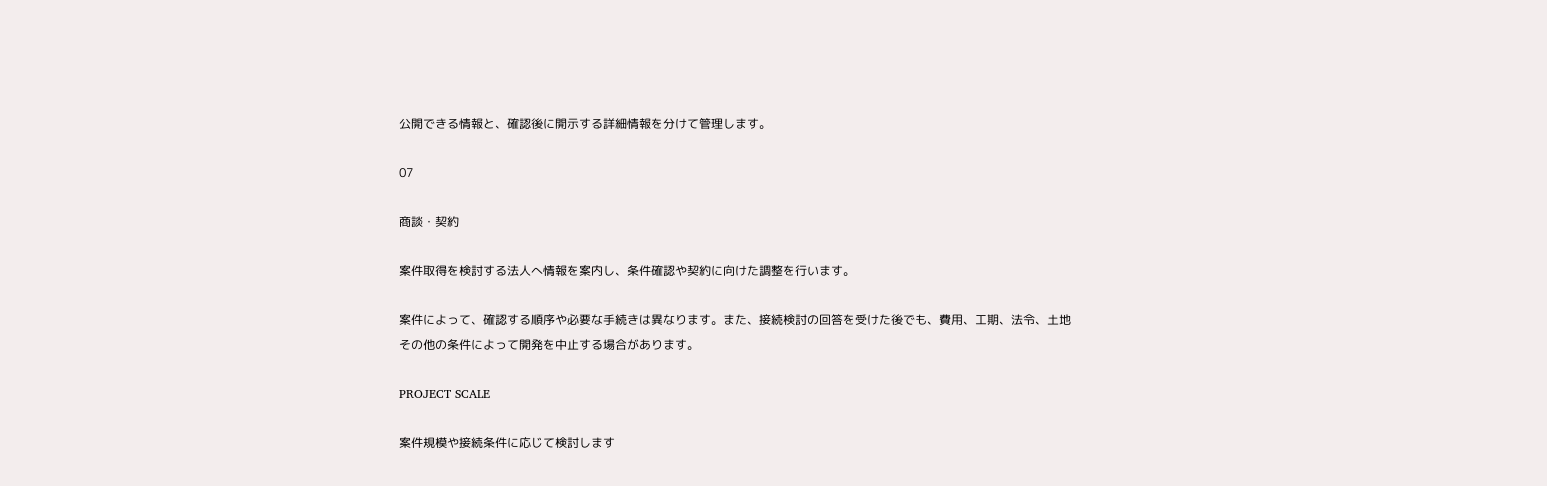公開できる情報と、確認後に開示する詳細情報を分けて管理します。

07

商談・契約

案件取得を検討する法人へ情報を案内し、条件確認や契約に向けた調整を行います。

案件によって、確認する順序や必要な手続きは異なります。また、接続検討の回答を受けた後でも、費用、工期、法令、土地その他の条件によって開発を中止する場合があります。

PROJECT SCALE

案件規模や接続条件に応じて検討します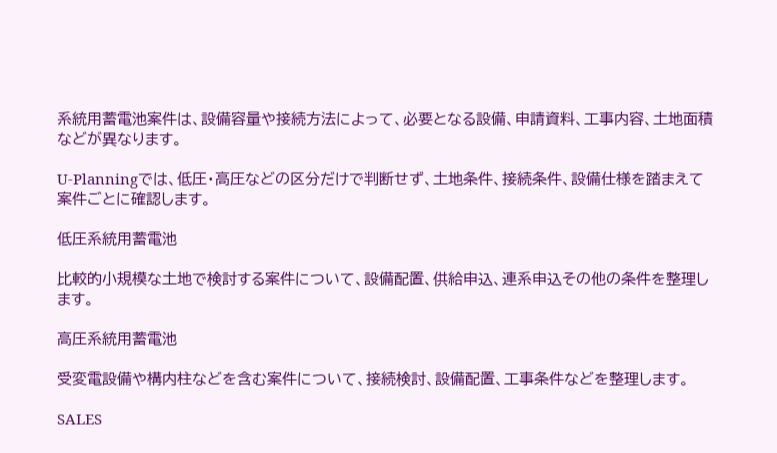系統用蓄電池案件は、設備容量や接続方法によって、必要となる設備、申請資料、工事内容、土地面積などが異なります。

U-Planningでは、低圧・高圧などの区分だけで判断せず、土地条件、接続条件、設備仕様を踏まえて案件ごとに確認します。

低圧系統用蓄電池

比較的小規模な土地で検討する案件について、設備配置、供給申込、連系申込その他の条件を整理します。

高圧系統用蓄電池

受変電設備や構内柱などを含む案件について、接続検討、設備配置、工事条件などを整理します。

SALES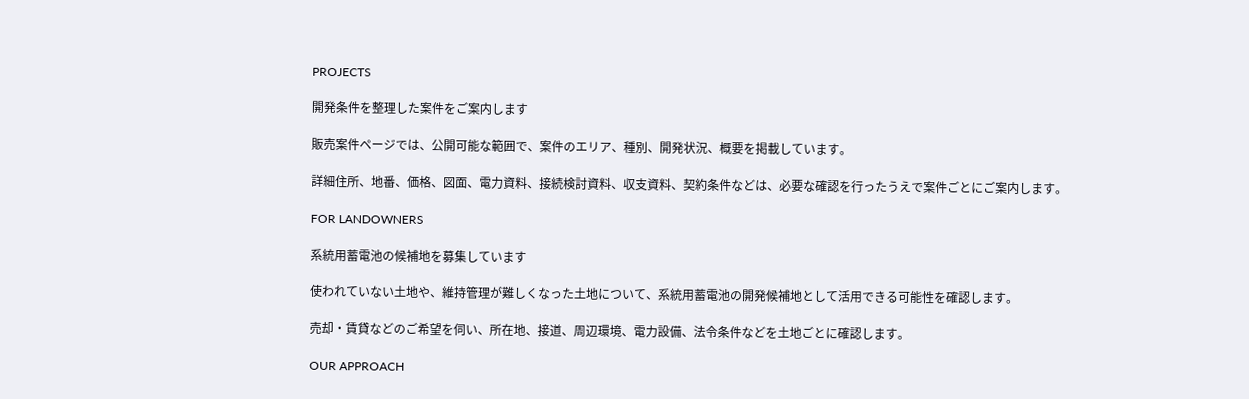PROJECTS

開発条件を整理した案件をご案内します

販売案件ページでは、公開可能な範囲で、案件のエリア、種別、開発状況、概要を掲載しています。

詳細住所、地番、価格、図面、電力資料、接続検討資料、収支資料、契約条件などは、必要な確認を行ったうえで案件ごとにご案内します。

FOR LANDOWNERS

系統用蓄電池の候補地を募集しています

使われていない土地や、維持管理が難しくなった土地について、系統用蓄電池の開発候補地として活用できる可能性を確認します。

売却・賃貸などのご希望を伺い、所在地、接道、周辺環境、電力設備、法令条件などを土地ごとに確認します。

OUR APPROACH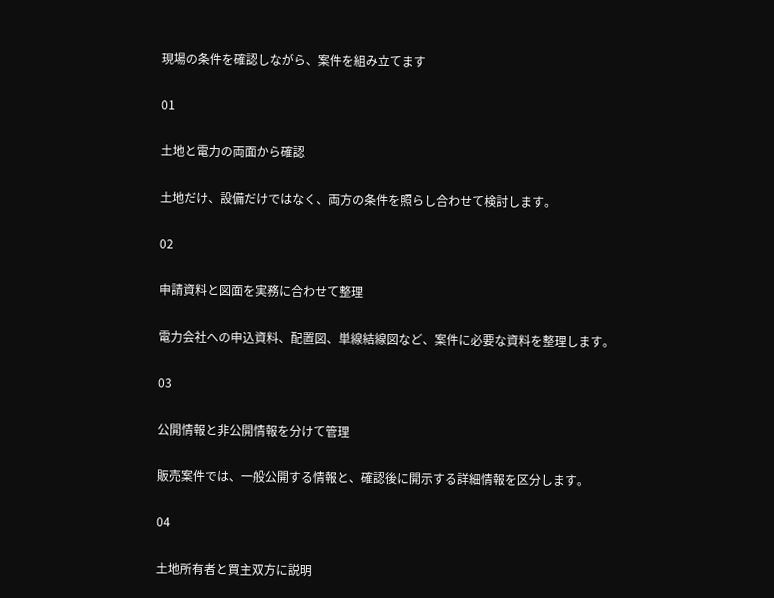現場の条件を確認しながら、案件を組み立てます

01

土地と電力の両面から確認

土地だけ、設備だけではなく、両方の条件を照らし合わせて検討します。

02

申請資料と図面を実務に合わせて整理

電力会社への申込資料、配置図、単線結線図など、案件に必要な資料を整理します。

03

公開情報と非公開情報を分けて管理

販売案件では、一般公開する情報と、確認後に開示する詳細情報を区分します。

04

土地所有者と買主双方に説明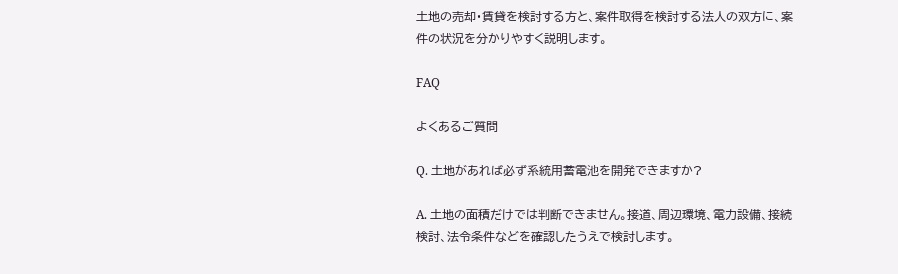土地の売却・賃貸を検討する方と、案件取得を検討する法人の双方に、案件の状況を分かりやすく説明します。

FAQ

よくあるご質問

Q. 土地があれば必ず系統用蓄電池を開発できますか?

A. 土地の面積だけでは判断できません。接道、周辺環境、電力設備、接続検討、法令条件などを確認したうえで検討します。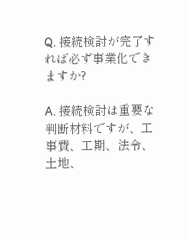Q. 接続検討が完了すれば必ず事業化できますか?

A. 接続検討は重要な判断材料ですが、工事費、工期、法令、土地、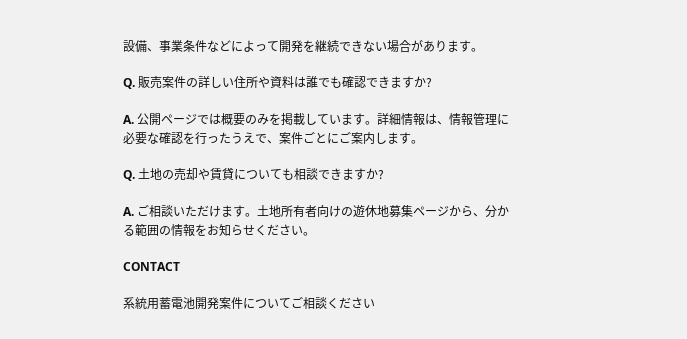設備、事業条件などによって開発を継続できない場合があります。

Q. 販売案件の詳しい住所や資料は誰でも確認できますか?

A. 公開ページでは概要のみを掲載しています。詳細情報は、情報管理に必要な確認を行ったうえで、案件ごとにご案内します。

Q. 土地の売却や賃貸についても相談できますか?

A. ご相談いただけます。土地所有者向けの遊休地募集ページから、分かる範囲の情報をお知らせください。

CONTACT

系統用蓄電池開発案件についてご相談ください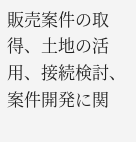販売案件の取得、土地の活用、接続検討、案件開発に関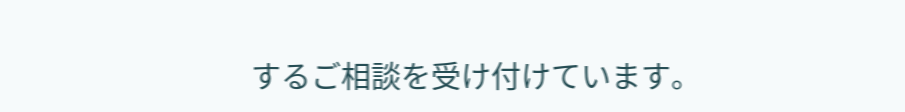するご相談を受け付けています。